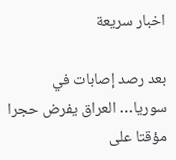اخبار سريعة

بعد رصد إصابات في سوريا… العراق يفرض حجرا مؤقتا على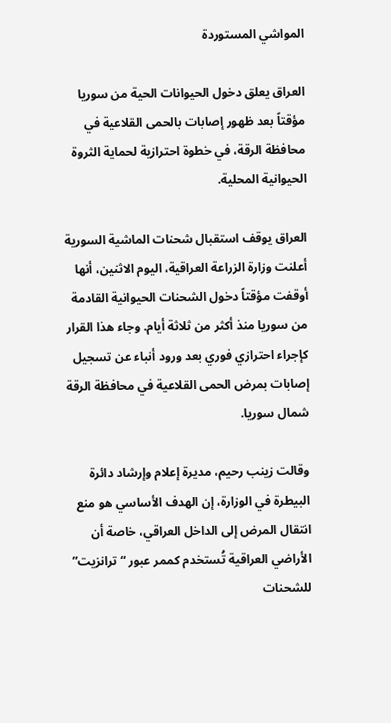المواشي المستوردة

العراق يعلق دخول الحيوانات الحية من سوريا مؤقتاً بعد ظهور إصابات بالحمى القلاعية في محافظة الرقة، في خطوة احترازية لحماية الثروة الحيوانية المحلية.

العراق يوقف استقبال شحنات الماشية السورية
أعلنت وزارة الزراعة العراقية، اليوم الاثنين، أنها أوقفت مؤقتاً دخول الشحنات الحيوانية القادمة من سوريا منذ أكثر من ثلاثة أيام. وجاء هذا القرار كإجراء احترازي فوري بعد ورود أنباء عن تسجيل إصابات بمرض الحمى القلاعية في محافظة الرقة شمال سوريا.

وقالت زينب رحيم، مديرة إعلام وإرشاد دائرة البيطرة في الوزارة، إن الهدف الأساسي هو منع انتقال المرض إلى الداخل العراقي، خاصة أن الأراضي العراقية تُستخدم كممر عبور “ترانزيت” للشحنات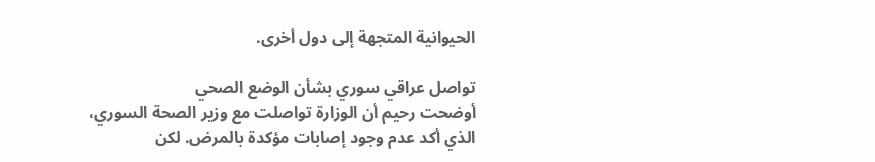الحيوانية المتجهة إلى دول أخرى.

تواصل عراقي سوري بشأن الوضع الصحي
أوضحت رحيم أن الوزارة تواصلت مع وزير الصحة السوري، الذي أكد عدم وجود إصابات مؤكدة بالمرض. لكن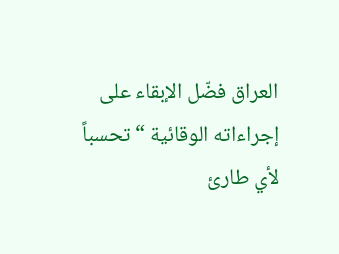العراق فضّل الإبقاء على إجراءاته الوقائية “تحسباً لأي طارئ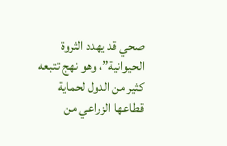صحي قد يهدد الثروة الحيوانية”، وهو نهج تتبعه كثير من الدول لحماية قطاعها الزراعي من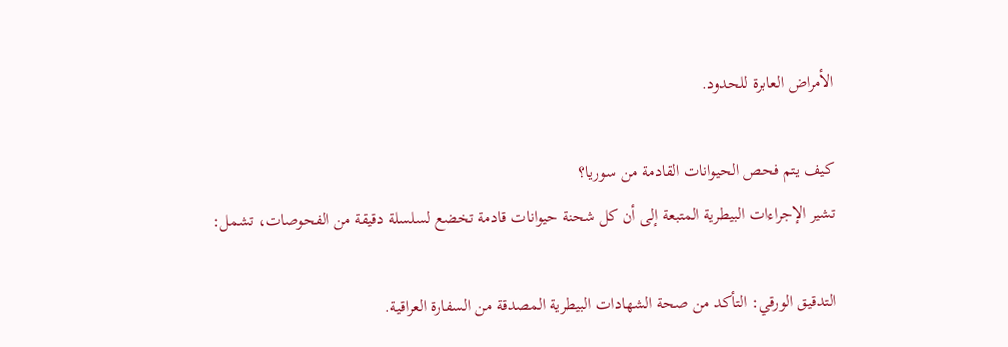الأمراض العابرة للحدود.

كيف يتم فحص الحيوانات القادمة من سوريا؟
تشير الإجراءات البيطرية المتبعة إلى أن كل شحنة حيوانات قادمة تخضع لسلسلة دقيقة من الفحوصات، تشمل:

التدقيق الورقي: التأكد من صحة الشهادات البيطرية المصدقة من السفارة العراقية.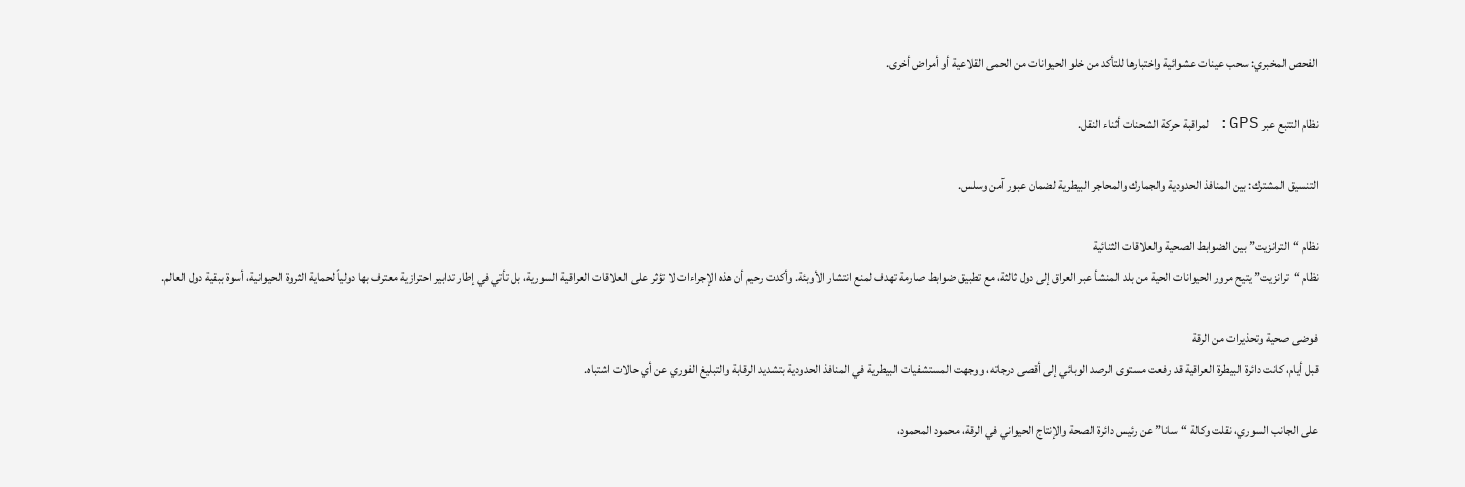الفحص المخبري: سحب عينات عشوائية واختبارها للتأكد من خلو الحيوانات من الحمى القلاعية أو أمراض أخرى.

نظام التتبع عبر GPS: لمراقبة حركة الشحنات أثناء النقل.

التنسيق المشترك: بين المنافذ الحدودية والجمارك والمحاجر البيطرية لضمان عبور آمن وسلس.

نظام “الترانزيت” بين الضوابط الصحية والعلاقات الثنائية
نظام “ترانزيت” يتيح مرور الحيوانات الحية من بلد المنشأ عبر العراق إلى دول ثالثة، مع تطبيق ضوابط صارمة تهدف لمنع انتشار الأوبئة. وأكدت رحيم أن هذه الإجراءات لا تؤثر على العلاقات العراقية السورية، بل تأتي في إطار تدابير احترازية معترف بها دولياً لحماية الثروة الحيوانية، أسوة ببقية دول العالم.

فوضى صحية وتحذيرات من الرقة
قبل أيام، كانت دائرة البيطرة العراقية قد رفعت مستوى الرصد الوبائي إلى أقصى درجاته، ووجهت المستشفيات البيطرية في المنافذ الحدودية بتشديد الرقابة والتبليغ الفوري عن أي حالات اشتباه.

على الجانب السوري، نقلت وكالة “سانا” عن رئيس دائرة الصحة والإنتاج الحيواني في الرقة، محمود المحمود،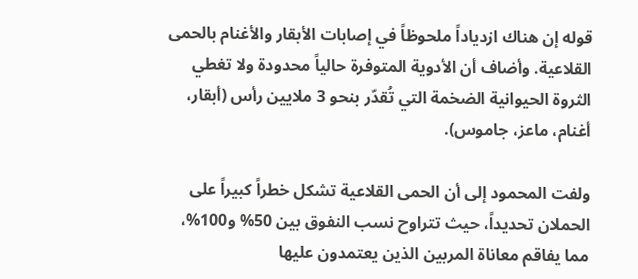قوله إن هناك ازدياداً ملحوظاً في إصابات الأبقار والأغنام بالحمى القلاعية. وأضاف أن الأدوية المتوفرة حالياً محدودة ولا تغطي الثروة الحيوانية الضخمة التي تُقدّر بنحو 3 ملايين رأس (أبقار، أغنام، ماعز، جاموس).

ولفت المحمود إلى أن الحمى القلاعية تشكل خطراً كبيراً على الحملان تحديداً، حيث تتراوح نسب النفوق بين 50% و100%، مما يفاقم معاناة المربين الذين يعتمدون عليها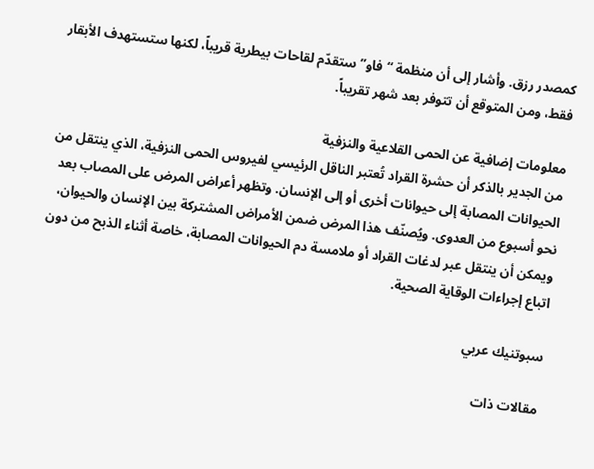كمصدر رزق. وأشار إلى أن منظمة “فاو” ستقدّم لقاحات بيطرية قريباً، لكنها ستستهدف الأبقار فقط، ومن المتوقع أن تتوفر بعد شهر تقريباً.

معلومات إضافية عن الحمى القلاعية والنزفية
من الجدير بالذكر أن حشرة القراد تُعتبر الناقل الرئيسي لفيروس الحمى النزفية، الذي ينتقل من الحيوانات المصابة إلى حيوانات أخرى أو إلى الإنسان. وتظهر أعراض المرض على المصاب بعد نحو أسبوع من العدوى. ويُصنّف هذا المرض ضمن الأمراض المشتركة بين الإنسان والحيوان، ويمكن أن ينتقل عبر لدغات القراد أو ملامسة دم الحيوانات المصابة، خاصة أثناء الذبح من دون اتباع إجراءات الوقاية الصحية.

سبوتنيك عربي

مقالات ذات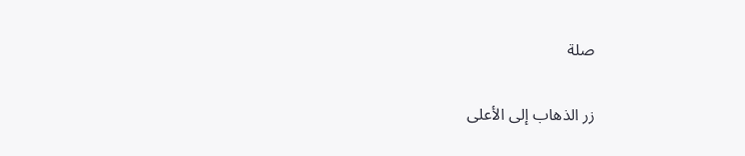صلة

زر الذهاب إلى الأعلى